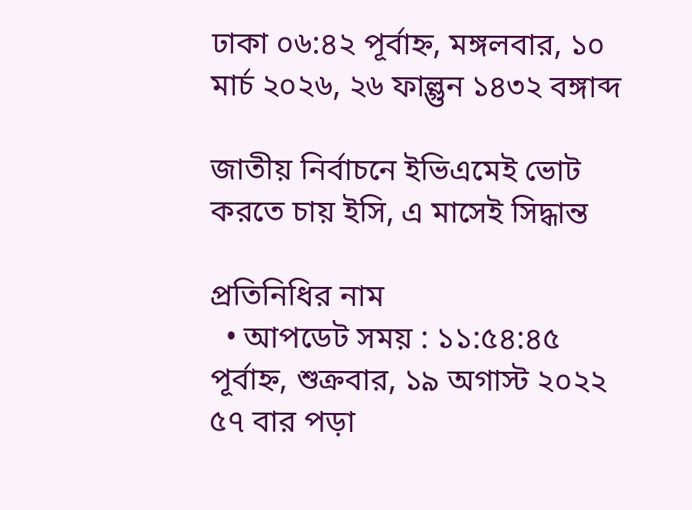ঢাকা ০৬:৪২ পূর্বাহ্ন, মঙ্গলবার, ১০ মার্চ ২০২৬, ২৬ ফাল্গুন ১৪৩২ বঙ্গাব্দ

জাতীয় নির্বাচনে ইভিএমেই ভোট করতে চায় ইসি, এ মাসেই সিদ্ধান্ত

প্রতিনিধির নাম
  • আপডেট সময় : ১১:৫৪:৪৫ পূর্বাহ্ন, শুক্রবার, ১৯ অগাস্ট ২০২২ ৫৭ বার পড়া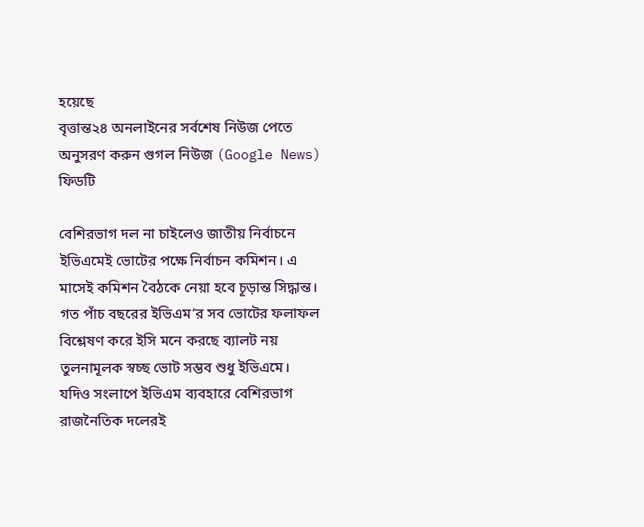হয়েছে
বৃত্তান্ত২৪ অনলাইনের সর্বশেষ নিউজ পেতে অনুসরণ করুন গুগল নিউজ (Google News) ফিডটি

বেশিরভাগ দল না চাইলেও জাতীয় নির্বাচনে ইভিএমেই ভোটের পক্ষে নির্বাচন কমিশন। এ মাসেই কমিশন বৈঠকে নেয়া হবে চূড়ান্ত সিদ্ধান্ত। গত পাঁচ বছরের ইভিএম’র সব ভোটের ফলাফল বিশ্লেষণ করে ইসি মনে করছে ব্যালট নয় তুলনামূলক স্বচ্ছ ভোট সম্ভব শুধু ইভিএমে। যদিও সংলাপে ইভিএম ব্যবহারে বেশিরভাগ রাজনৈতিক দলেরই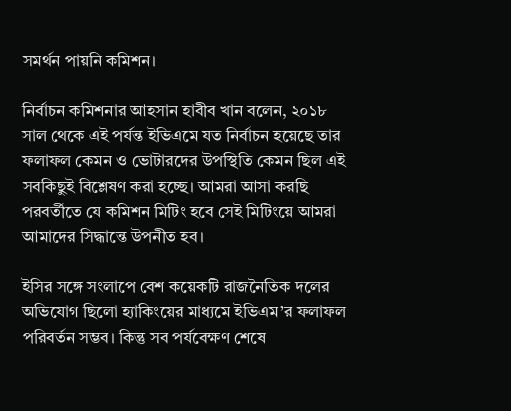সমর্থন পায়নি কমিশন।

নির্বাচন কমিশনার আহসান হাবীব খান বলেন, ২০১৮ সাল থেকে এই পর্যন্ত ইভিএমে যত নির্বাচন হয়েছে তার ফলাফল কেমন ও ভোটারদের উপস্থিতি কেমন ছিল এই সবকিছুই বিশ্লেষণ করা হচ্ছে। আমরা আসা করছি পরবর্তীতে যে কমিশন মিটিং হবে সেই মিটিংয়ে আমরা আমাদের সিদ্ধান্তে উপনীত হব।

ইসির সঙ্গে সংলাপে বেশ কয়েকটি রাজনৈতিক দলের অভিযোগ ছিলো হ্যাকিংয়ের মাধ্যমে ইভিএম’র ফলাফল পরিবর্তন সম্ভব। কিন্তু সব পর্যবেক্ষণ শেষে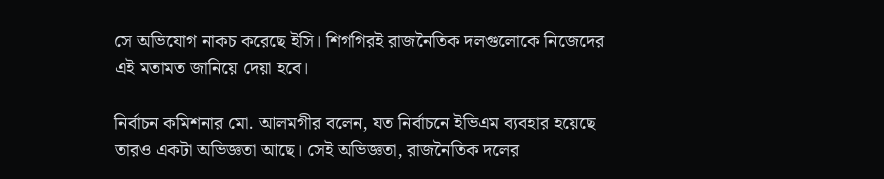সে অভিযোগ নাকচ করেছে ইসি। শিগগিরই রাজনৈতিক দলগুলোকে নিজেদের এই মতামত জানিয়ে দেয়া হবে।

নির্বাচন কমিশনার মো. আলমগীর বলেন, যত নির্বাচনে ইভিএম ব্যবহার হয়েছে তারও একটা অভিজ্ঞতা আছে। সেই অভিজ্ঞতা, রাজনৈতিক দলের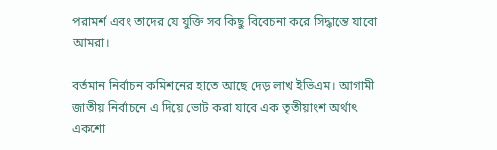পরামর্শ এবং তাদের যে যুক্তি সব কিছু বিবেচনা করে সিদ্ধান্তে যাবো আমরা।

বর্তমান নির্বাচন কমিশনের হাতে আছে দেড় লাখ ইভিএম। আগামী জাতীয় নির্বাচনে এ দিয়ে ভোট করা যাবে এক তৃতীয়াংশ অর্থাৎ একশো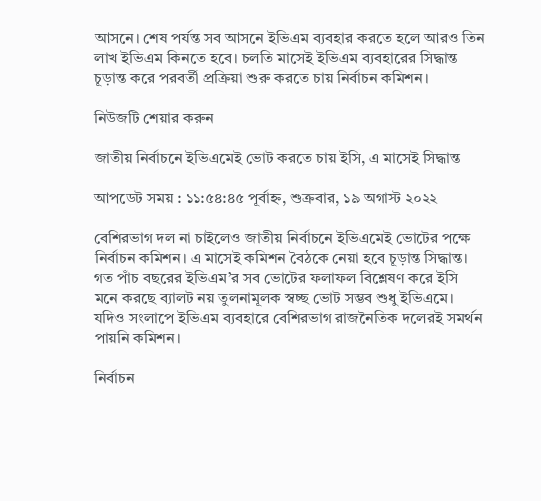আসনে। শেষ পর্যন্ত সব আসনে ইভিএম ব্যবহার করতে হলে আরও তিন লাখ ইভিএম কিনতে হবে। চলতি মাসেই ইভিএম ব্যবহারের সিদ্ধান্ত চূড়ান্ত করে পরবর্তী প্রক্রিয়া শুরু করতে চায় নির্বাচন কমিশন।

নিউজটি শেয়ার করুন

জাতীয় নির্বাচনে ইভিএমেই ভোট করতে চায় ইসি, এ মাসেই সিদ্ধান্ত

আপডেট সময় : ১১:৫৪:৪৫ পূর্বাহ্ন, শুক্রবার, ১৯ অগাস্ট ২০২২

বেশিরভাগ দল না চাইলেও জাতীয় নির্বাচনে ইভিএমেই ভোটের পক্ষে নির্বাচন কমিশন। এ মাসেই কমিশন বৈঠকে নেয়া হবে চূড়ান্ত সিদ্ধান্ত। গত পাঁচ বছরের ইভিএম’র সব ভোটের ফলাফল বিশ্লেষণ করে ইসি মনে করছে ব্যালট নয় তুলনামূলক স্বচ্ছ ভোট সম্ভব শুধু ইভিএমে। যদিও সংলাপে ইভিএম ব্যবহারে বেশিরভাগ রাজনৈতিক দলেরই সমর্থন পায়নি কমিশন।

নির্বাচন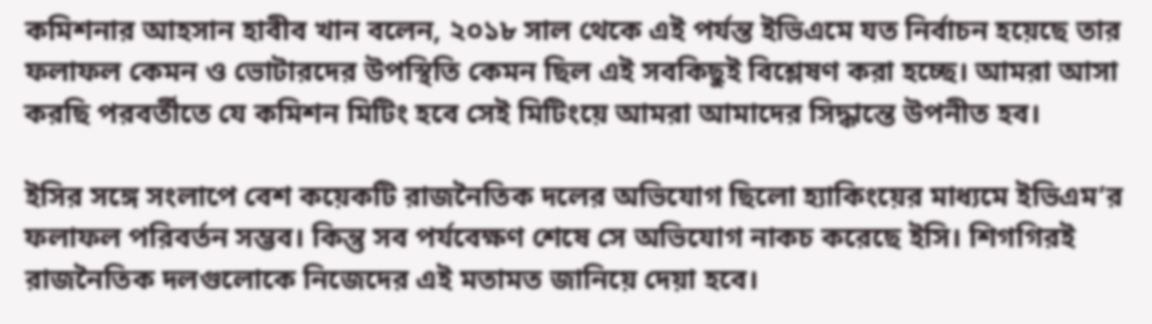কমিশনার আহসান হাবীব খান বলেন, ২০১৮ সাল থেকে এই পর্যন্ত ইভিএমে যত নির্বাচন হয়েছে তার ফলাফল কেমন ও ভোটারদের উপস্থিতি কেমন ছিল এই সবকিছুই বিশ্লেষণ করা হচ্ছে। আমরা আসা করছি পরবর্তীতে যে কমিশন মিটিং হবে সেই মিটিংয়ে আমরা আমাদের সিদ্ধান্তে উপনীত হব।

ইসির সঙ্গে সংলাপে বেশ কয়েকটি রাজনৈতিক দলের অভিযোগ ছিলো হ্যাকিংয়ের মাধ্যমে ইভিএম’র ফলাফল পরিবর্তন সম্ভব। কিন্তু সব পর্যবেক্ষণ শেষে সে অভিযোগ নাকচ করেছে ইসি। শিগগিরই রাজনৈতিক দলগুলোকে নিজেদের এই মতামত জানিয়ে দেয়া হবে।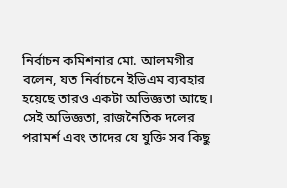নির্বাচন কমিশনার মো. আলমগীর বলেন, যত নির্বাচনে ইভিএম ব্যবহার হয়েছে তারও একটা অভিজ্ঞতা আছে। সেই অভিজ্ঞতা, রাজনৈতিক দলের পরামর্শ এবং তাদের যে যুক্তি সব কিছু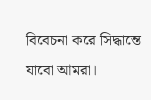বিবেচনা করে সিদ্ধান্তে যাবো আমরা।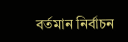বর্তমান নির্বাচন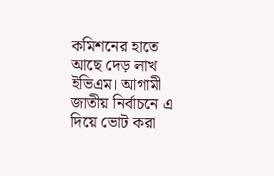কমিশনের হাতে আছে দেড় লাখ ইভিএম। আগামী জাতীয় নির্বাচনে এ দিয়ে ভোট করা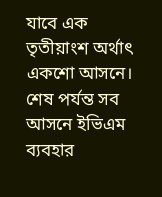যাবে এক তৃতীয়াংশ অর্থাৎ একশো আসনে। শেষ পর্যন্ত সব আসনে ইভিএম ব্যবহার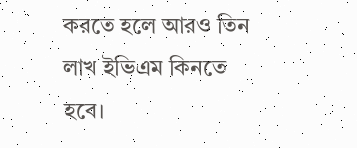করতে হলে আরও তিন লাখ ইভিএম কিনতে হবে।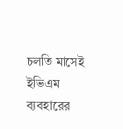চলতি মাসেই ইভিএম ব্যবহারের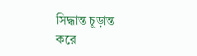সিদ্ধান্ত চূড়ান্ত করে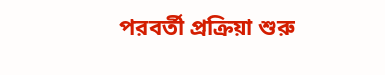পরবর্তী প্রক্রিয়া শুরু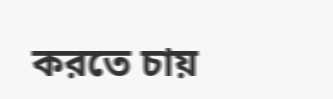করতে চায়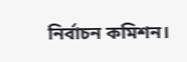নির্বাচন কমিশন।